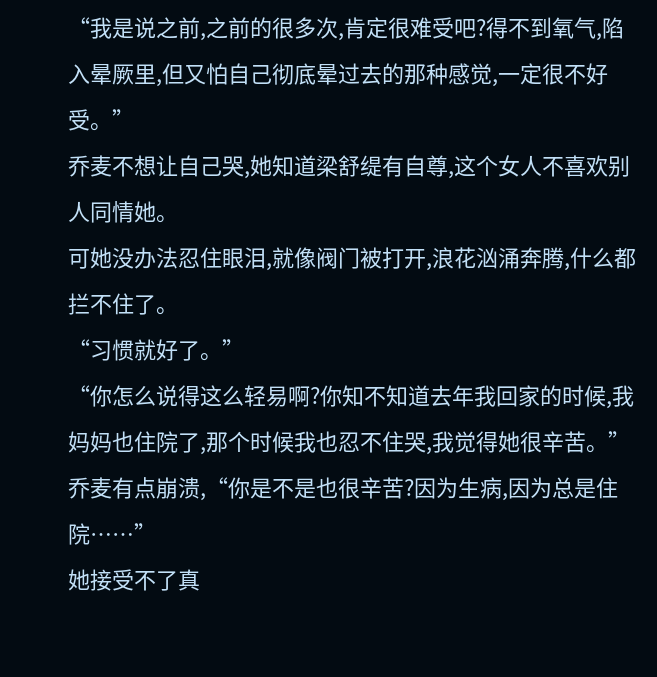“我是说之前,之前的很多次,肯定很难受吧?得不到氧气,陷入晕厥里,但又怕自己彻底晕过去的那种感觉,一定很不好受。”
乔麦不想让自己哭,她知道梁舒缇有自尊,这个女人不喜欢别人同情她。
可她没办法忍住眼泪,就像阀门被打开,浪花汹涌奔腾,什么都拦不住了。
“习惯就好了。”
“你怎么说得这么轻易啊?你知不知道去年我回家的时候,我妈妈也住院了,那个时候我也忍不住哭,我觉得她很辛苦。”乔麦有点崩溃,“你是不是也很辛苦?因为生病,因为总是住院……”
她接受不了真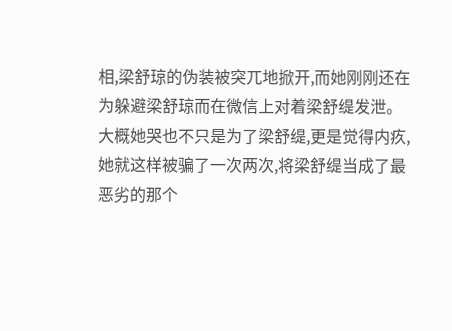相,梁舒琼的伪装被突兀地掀开,而她刚刚还在为躲避梁舒琼而在微信上对着梁舒缇发泄。
大概她哭也不只是为了梁舒缇,更是觉得内疚,她就这样被骗了一次两次,将梁舒缇当成了最恶劣的那个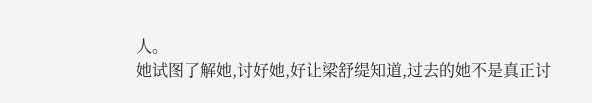人。
她试图了解她,讨好她,好让梁舒缇知道,过去的她不是真正讨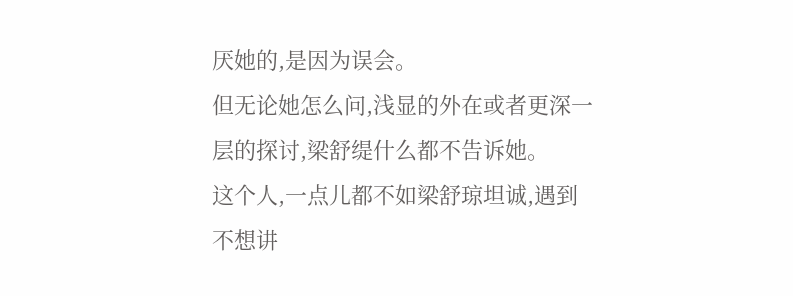厌她的,是因为误会。
但无论她怎么问,浅显的外在或者更深一层的探讨,梁舒缇什么都不告诉她。
这个人,一点儿都不如梁舒琼坦诚,遇到不想讲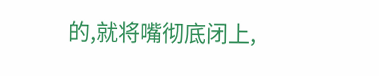的,就将嘴彻底闭上,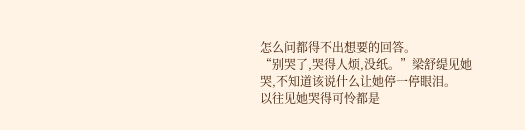怎么问都得不出想要的回答。
“别哭了,哭得人烦,没纸。”梁舒缇见她哭,不知道该说什么让她停一停眼泪。
以往见她哭得可怜都是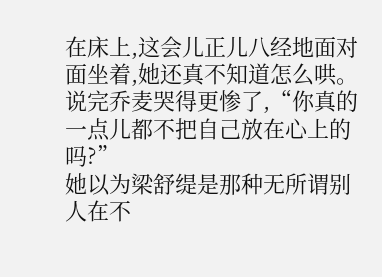在床上,这会儿正儿八经地面对面坐着,她还真不知道怎么哄。
说完乔麦哭得更惨了,“你真的一点儿都不把自己放在心上的吗?”
她以为梁舒缇是那种无所谓别人在不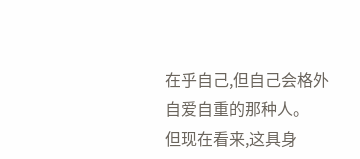在乎自己,但自己会格外自爱自重的那种人。
但现在看来,这具身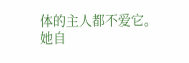体的主人都不爱它。
她自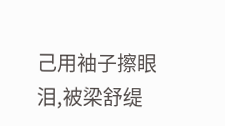己用袖子擦眼泪,被梁舒缇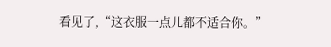看见了,“这衣服一点儿都不适合你。”